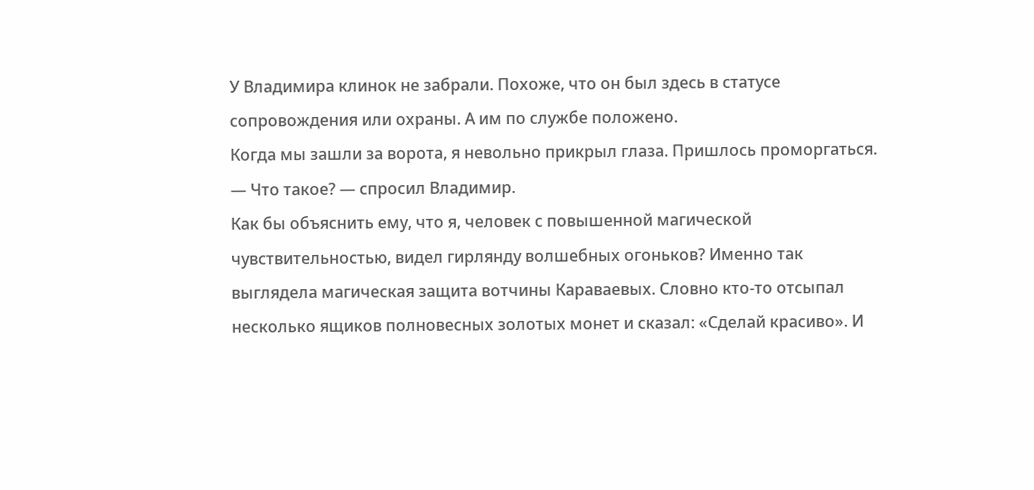У Владимира клинок не забрали. Похоже, что он был здесь в статусе сопровождения или охраны. А им по службе положено.
Когда мы зашли за ворота, я невольно прикрыл глаза. Пришлось проморгаться.
— Что такое? — спросил Владимир.
Как бы объяснить ему, что я, человек с повышенной магической чувствительностью, видел гирлянду волшебных огоньков? Именно так выглядела магическая защита вотчины Караваевых. Словно кто-то отсыпал несколько ящиков полновесных золотых монет и сказал: «Сделай красиво». И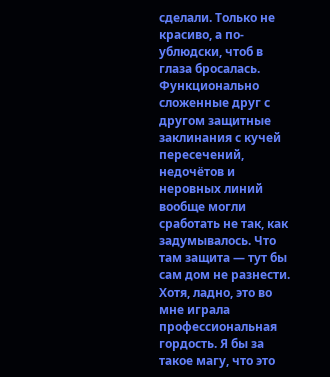сделали. Только не красиво, а по-ублюдски, чтоб в глаза бросалась.
Функционально сложенные друг с другом защитные заклинания с кучей пересечений, недочётов и неровных линий вообще могли сработать не так, как задумывалось. Что там защита — тут бы сам дом не разнести.
Хотя, ладно, это во мне играла профессиональная гордость. Я бы за такое магу, что это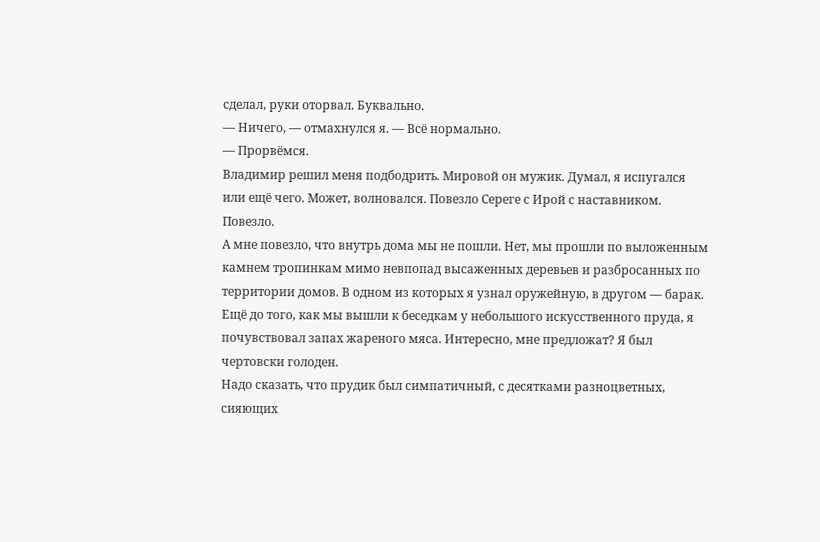сделал, руки оторвал. Буквально.
— Ничего, — отмахнулся я. — Всё нормально.
— Прорвёмся.
Владимир решил меня подбодрить. Мировой он мужик. Думал, я испугался или ещё чего. Может, волновался. Повезло Сереге с Ирой с наставником. Повезло.
А мне повезло, что внутрь дома мы не пошли. Нет, мы прошли по выложенным камнем тропинкам мимо невпопад высаженных деревьев и разбросанных по территории домов. В одном из которых я узнал оружейную, в другом — барак.
Ещё до того, как мы вышли к беседкам у небольшого искусственного пруда, я почувствовал запах жареного мяса. Интересно, мне предложат? Я был чертовски голоден.
Надо сказать, что прудик был симпатичный, с десятками разноцветных, сияющих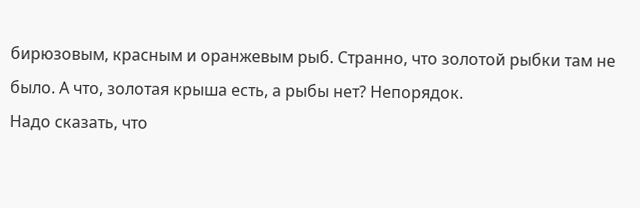бирюзовым, красным и оранжевым рыб. Странно, что золотой рыбки там не было. А что, золотая крыша есть, а рыбы нет? Непорядок.
Надо сказать, что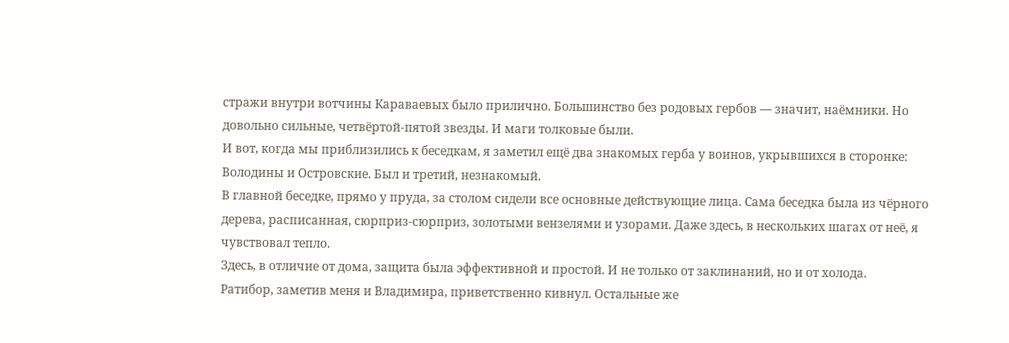стражи внутри вотчины Караваевых было прилично. Большинство без родовых гербов — значит, наёмники. Но довольно сильные, четвёртой-пятой звезды. И маги толковые были.
И вот, когда мы приблизились к беседкам, я заметил ещё два знакомых герба у воинов, укрывшихся в сторонке: Володины и Островские. Был и третий, незнакомый.
В главной беседке, прямо у пруда, за столом сидели все основные действующие лица. Сама беседка была из чёрного дерева, расписанная, сюрприз-сюрприз, золотыми вензелями и узорами. Даже здесь, в нескольких шагах от неё, я чувствовал тепло.
Здесь, в отличие от дома, защита была эффективной и простой. И не только от заклинаний, но и от холода.
Ратибор, заметив меня и Владимира, приветственно кивнул. Остальные же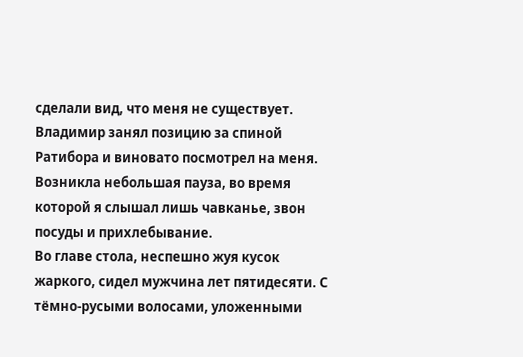сделали вид, что меня не существует. Владимир занял позицию за спиной Ратибора и виновато посмотрел на меня.
Возникла небольшая пауза, во время которой я слышал лишь чавканье, звон посуды и прихлебывание.
Во главе стола, неспешно жуя кусок жаркого, сидел мужчина лет пятидесяти. С тёмно-русыми волосами, уложенными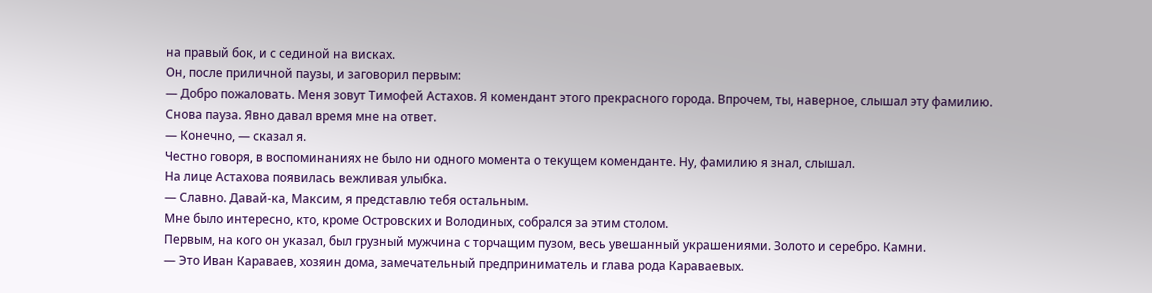на правый бок, и с сединой на висках.
Он, после приличной паузы, и заговорил первым:
— Добро пожаловать. Меня зовут Тимофей Астахов. Я комендант этого прекрасного города. Впрочем, ты, наверное, слышал эту фамилию.
Снова пауза. Явно давал время мне на ответ.
— Конечно, — сказал я.
Честно говоря, в воспоминаниях не было ни одного момента о текущем коменданте. Ну, фамилию я знал, слышал.
На лице Астахова появилась вежливая улыбка.
— Славно. Давай-ка, Максим, я представлю тебя остальным.
Мне было интересно, кто, кроме Островских и Володиных, собрался за этим столом.
Первым, на кого он указал, был грузный мужчина с торчащим пузом, весь увешанный украшениями. Золото и серебро. Камни.
— Это Иван Караваев, хозяин дома, замечательный предприниматель и глава рода Караваевых.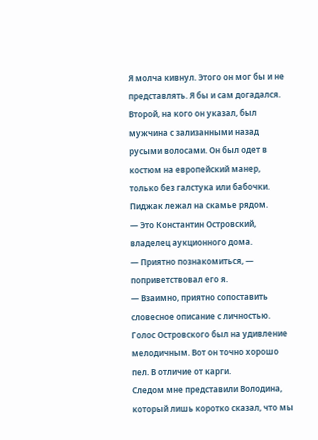Я молча кивнул. Этого он мог бы и не представлять. Я бы и сам догадался.
Второй, на кого он указал, был мужчина с зализанными назад русыми волосами. Он был одет в костюм на европейский манер, только без галстука или бабочки. Пиджак лежал на скамье рядом.
— Это Константин Островский, владелец аукционного дома.
— Приятно познакомиться, — поприветствовал его я.
— Взаимно, приятно сопоставить словесное описание с личностью.
Голос Островского был на удивление мелодичным. Вот он точно хорошо пел. В отличие от карги.
Следом мне представили Володина, который лишь коротко сказал, что мы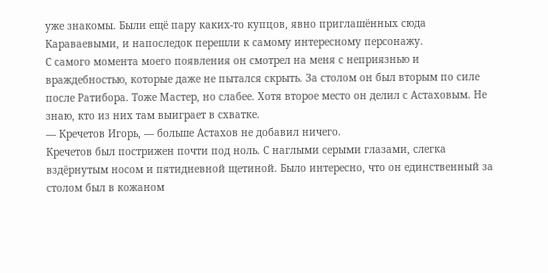уже знакомы. Были ещё пару каких-то купцов, явно приглашённых сюда Караваевыми, и напоследок перешли к самому интересному персонажу.
С самого момента моего появления он смотрел на меня с неприязнью и враждебностью, которые даже не пытался скрыть. За столом он был вторым по силе после Ратибора. Тоже Мастер, но слабее. Хотя второе место он делил с Астаховым. Не знаю, кто из них там выиграет в схватке.
— Кречетов Игорь, — больше Астахов не добавил ничего.
Кречетов был пострижен почти под ноль. С наглыми серыми глазами, слегка вздёрнутым носом и пятидневной щетиной. Было интересно, что он единственный за столом был в кожаном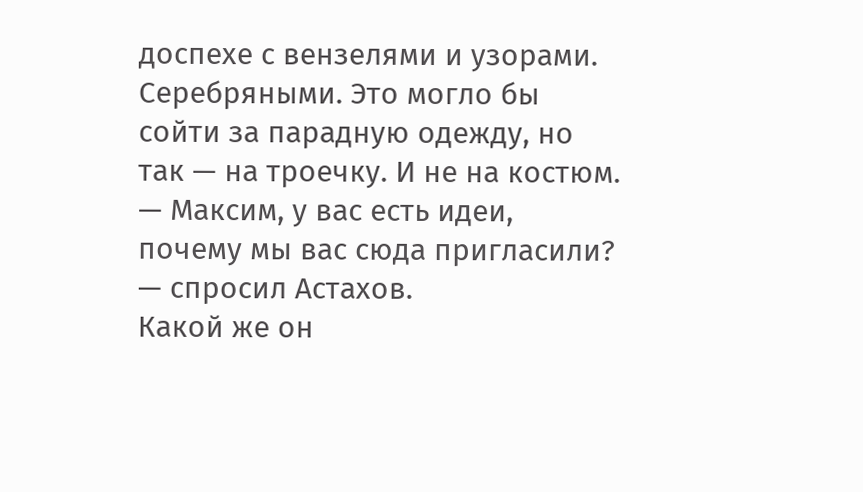доспехе с вензелями и узорами. Серебряными. Это могло бы сойти за парадную одежду, но так — на троечку. И не на костюм.
— Максим, у вас есть идеи, почему мы вас сюда пригласили? — спросил Астахов.
Какой же он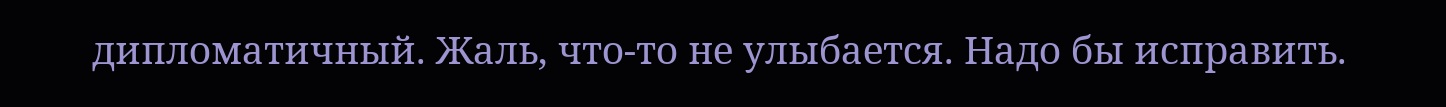дипломатичный. Жаль, что-то не улыбается. Надо бы исправить.